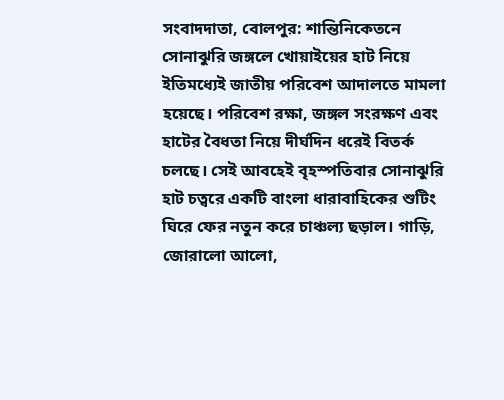সংবাদদাতা, বোলপুর: শান্তিনিকেতনে সোনাঝুরি জঙ্গলে খোয়াইয়ের হাট নিয়ে ইতিমধ্যেই জাতীয় পরিবেশ আদালতে মামলা হয়েছে। পরিবেশ রক্ষা, জঙ্গল সংরক্ষণ এবং হাটের বৈধতা নিয়ে দীর্ঘদিন ধরেই বিতর্ক চলছে। সেই আবহেই বৃহস্পতিবার সোনাঝুরি হাট চত্বরে একটি বাংলা ধারাবাহিকের শুটিং ঘিরে ফের নতুন করে চাঞ্চল্য ছড়াল। গাড়ি, জোরালো আলো,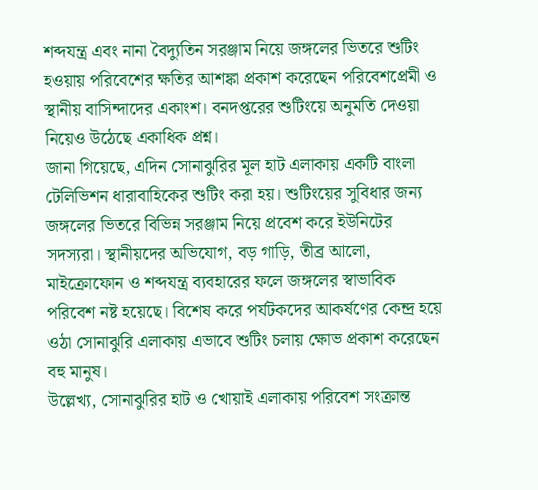শব্দযন্ত্র এবং নানা বৈদ্যুতিন সরঞ্জাম নিয়ে জঙ্গলের ভিতরে শুটিং হওয়ায় পরিবেশের ক্ষতির আশঙ্কা প্রকাশ করেছেন পরিবেশপ্রেমী ও স্থানীয় বাসিন্দাদের একাংশ। বনদপ্তরের শুটিংয়ে অনুমতি দেওয়া নিয়েও উঠেছে একাধিক প্রশ্ন।
জানা গিয়েছে, এদিন সোনাঝুরির মূল হাট এলাকায় একটি বাংলা টেলিভিশন ধারাবাহিকের শুটিং করা হয়। শুটিংয়ের সুবিধার জন্য জঙ্গলের ভিতরে বিভিন্ন সরঞ্জাম নিয়ে প্রবেশ করে ইউনিটের সদস্যরা। স্থানীয়দের অভিযোগ, বড় গাড়ি, তীব্র আলো, মাইক্রোফোন ও শব্দযন্ত্র ব্যবহারের ফলে জঙ্গলের স্বাভাবিক পরিবেশ নষ্ট হয়েছে। বিশেষ করে পর্যটকদের আকর্ষণের কেন্দ্র হয়ে ওঠা সোনাঝুরি এলাকায় এভাবে শুটিং চলায় ক্ষোভ প্রকাশ করেছেন বহু মানুষ।
উল্লেখ্য, সোনাঝুরির হাট ও খোয়াই এলাকায় পরিবেশ সংক্রান্ত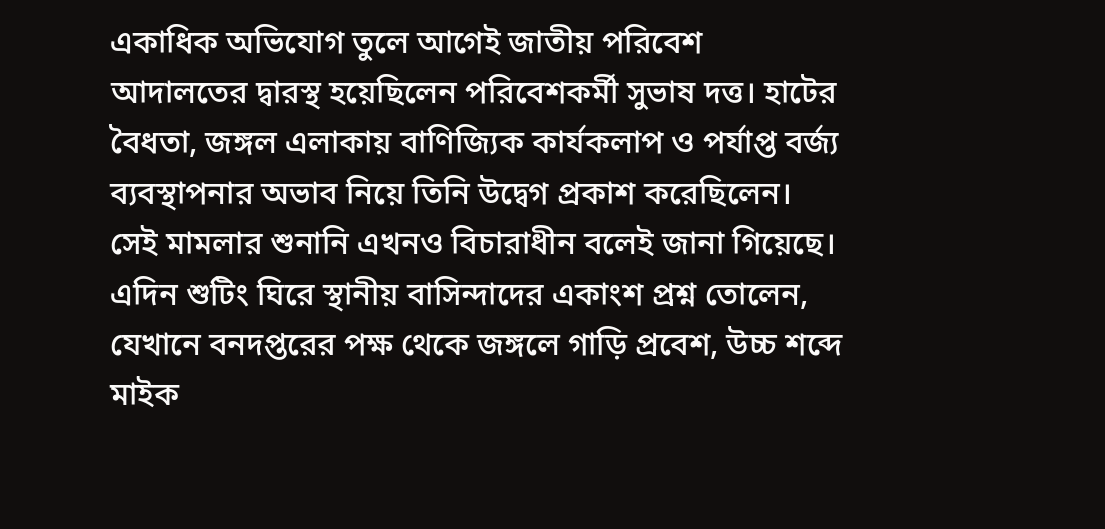একাধিক অভিযোগ তুলে আগেই জাতীয় পরিবেশ আদালতের দ্বারস্থ হয়েছিলেন পরিবেশকর্মী সুভাষ দত্ত। হাটের বৈধতা, জঙ্গল এলাকায় বাণিজ্যিক কার্যকলাপ ও পর্যাপ্ত বর্জ্য ব্যবস্থাপনার অভাব নিয়ে তিনি উদ্বেগ প্রকাশ করেছিলেন। সেই মামলার শুনানি এখনও বিচারাধীন বলেই জানা গিয়েছে।
এদিন শুটিং ঘিরে স্থানীয় বাসিন্দাদের একাংশ প্রশ্ন তোলেন, যেখানে বনদপ্তরের পক্ষ থেকে জঙ্গলে গাড়ি প্রবেশ, উচ্চ শব্দে মাইক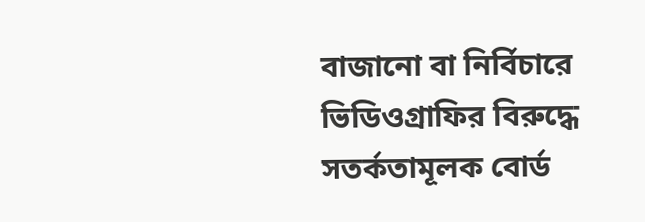বাজানো বা নির্বিচারে ভিডিওগ্রাফির বিরুদ্ধে সতর্কতামূলক বোর্ড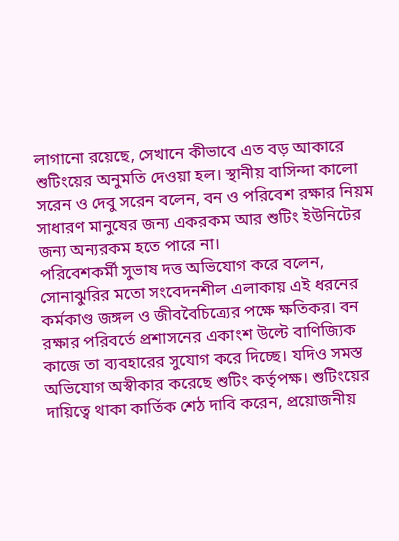লাগানো রয়েছে, সেখানে কীভাবে এত বড় আকারে শুটিংয়ের অনুমতি দেওয়া হল। স্থানীয় বাসিন্দা কালো সরেন ও দেবু সরেন বলেন, বন ও পরিবেশ রক্ষার নিয়ম সাধারণ মানুষের জন্য একরকম আর শুটিং ইউনিটের জন্য অন্যরকম হতে পারে না।
পরিবেশকর্মী সুভাষ দত্ত অভিযোগ করে বলেন, সোনাঝুরির মতো সংবেদনশীল এলাকায় এই ধরনের কর্মকাণ্ড জঙ্গল ও জীববৈচিত্র্যের পক্ষে ক্ষতিকর। বন রক্ষার পরিবর্তে প্রশাসনের একাংশ উল্টে বাণিজ্যিক কাজে তা ব্যবহারের সুযোগ করে দিচ্ছে। যদিও সমস্ত অভিযোগ অস্বীকার করেছে শুটিং কর্তৃপক্ষ। শুটিংয়ের দায়িত্বে থাকা কার্তিক শেঠ দাবি করেন, প্রয়োজনীয়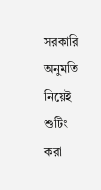সরকারি অনুমতি নিয়েই শুটিং করা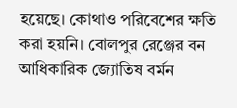হয়েছে। কোথাও পরিবেশের ক্ষতি করা হয়নি। বোলপুর রেঞ্জের বন আধিকারিক জ্যোতিষ বর্মন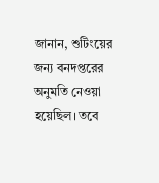জানান, শুটিংয়ের জন্য বনদপ্তরের অনুমতি নেওয়া হয়েছিল। তবে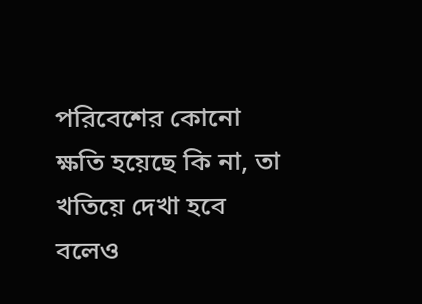পরিবেশের কোনো ক্ষতি হয়েছে কি না, তা খতিয়ে দেখা হবে বলেও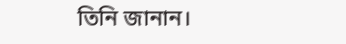তিনি জানান।